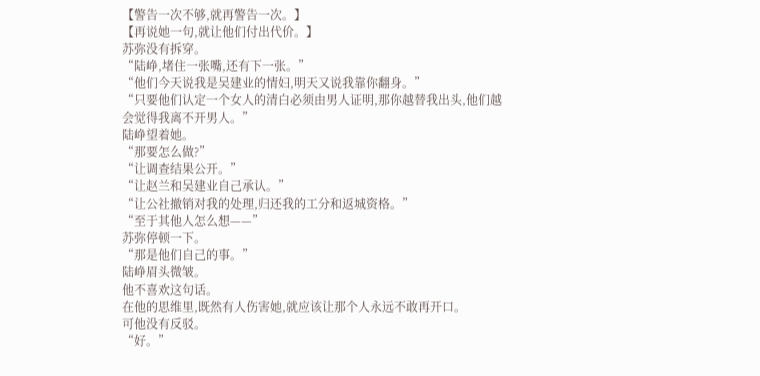【警告一次不够,就再警告一次。】
【再说她一句,就让他们付出代价。】
苏弥没有拆穿。
“陆峥,堵住一张嘴,还有下一张。”
“他们今天说我是吴建业的情妇,明天又说我靠你翻身。”
“只要他们认定一个女人的清白必须由男人证明,那你越替我出头,他们越会觉得我离不开男人。”
陆峥望着她。
“那要怎么做?”
“让调查结果公开。”
“让赵兰和吴建业自己承认。”
“让公社撤销对我的处理,归还我的工分和返城资格。”
“至于其他人怎么想——”
苏弥停顿一下。
“那是他们自己的事。”
陆峥眉头微皱。
他不喜欢这句话。
在他的思维里,既然有人伤害她,就应该让那个人永远不敢再开口。
可他没有反驳。
“好。”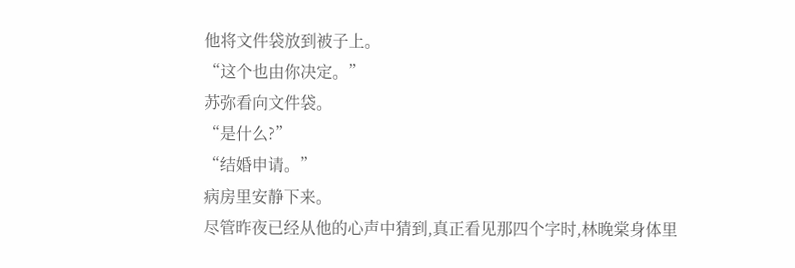他将文件袋放到被子上。
“这个也由你决定。”
苏弥看向文件袋。
“是什么?”
“结婚申请。”
病房里安静下来。
尽管昨夜已经从他的心声中猜到,真正看见那四个字时,林晚棠身体里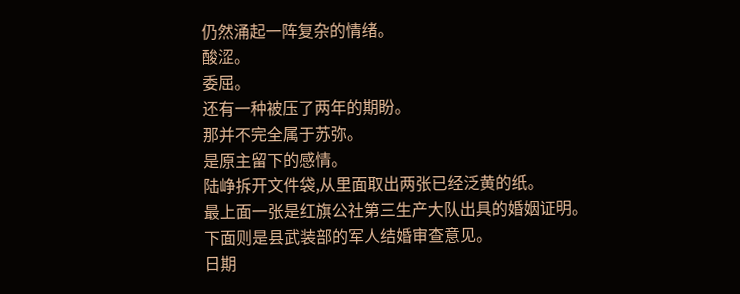仍然涌起一阵复杂的情绪。
酸涩。
委屈。
还有一种被压了两年的期盼。
那并不完全属于苏弥。
是原主留下的感情。
陆峥拆开文件袋,从里面取出两张已经泛黄的纸。
最上面一张是红旗公社第三生产大队出具的婚姻证明。
下面则是县武装部的军人结婚审查意见。
日期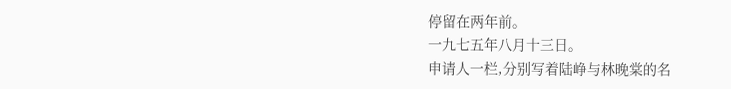停留在两年前。
一九七五年八月十三日。
申请人一栏,分别写着陆峥与林晚棠的名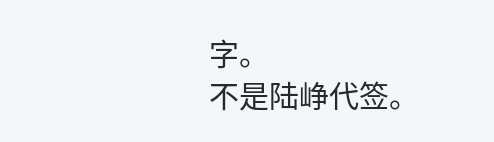字。
不是陆峥代签。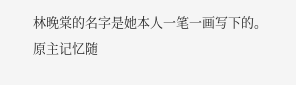林晚棠的名字是她本人一笔一画写下的。
原主记忆随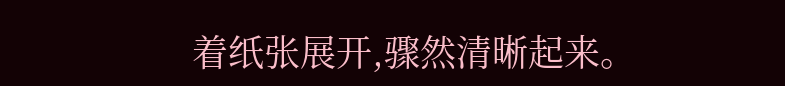着纸张展开,骤然清晰起来。